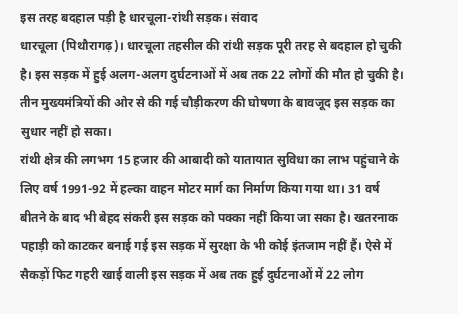इस तरह बदहाल पड़ी है धारचूला-रांथी सड़क। संवाद
धारचूला (पिथौरागढ़)। धारचूला तहसील की रांथी सड़क पूरी तरह से बदहाल हो चुकी है। इस सड़क में हुई अलग-अलग दुर्घटनाओं में अब तक 22 लोगों की मौत हो चुकी है। तीन मुख्यमंत्रियों की ओर से की गई चौड़ीकरण की घोषणा के बावजूद इस सड़क का सुधार नहीं हो सका।
रांथी क्षेत्र की लगभग 15 हजार की आबादी को यातायात सुविधा का लाभ पहुंचाने के लिए वर्ष 1991-92 में हल्का वाहन मोटर मार्ग का निर्माण किया गया था। 31 वर्ष बीतने के बाद भी बेहद संकरी इस सड़क को पक्का नहीं किया जा सका है। खतरनाक पहाड़ी को काटकर बनाई गई इस सड़क में सुरक्षा के भी कोई इंतजाम नहीं हैं। ऐसे में सैकड़ों फिट गहरी खाई वाली इस सड़क में अब तक हुई दुर्घटनाओं में 22 लोग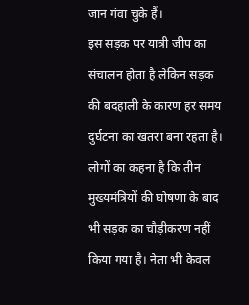जान गंवा चुके हैं।
इस सड़क पर यात्री जीप का संचालन होता है लेकिन सड़क की बदहाली के कारण हर समय दुर्घटना का खतरा बना रहता है। लोगों का कहना है कि तीन मुख्यमंत्रियों की घोषणा के बाद भी सड़क का चौड़ीकरण नहीं किया गया है। नेता भी केवल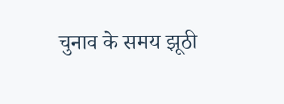चुनाव के समय झूठी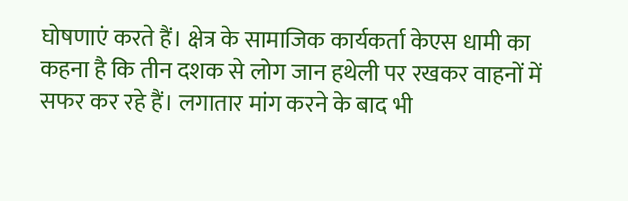घोषणाएं करते हैं। क्षेत्र के सामाजिक कार्यकर्ता केएस धामी का कहना है कि तीन दशक से लोग जान हथेली पर रखकर वाहनों में सफर कर रहे हैं। लगातार मांग करने के बाद भी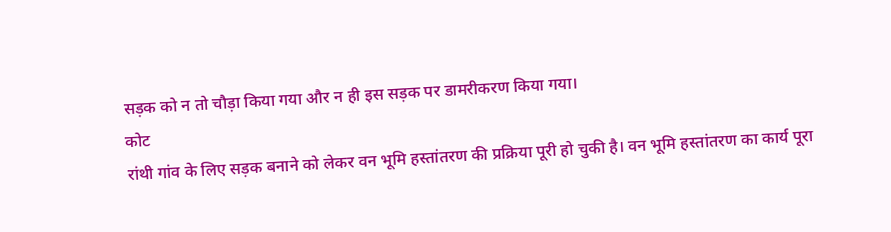सड़क को न तो चौड़ा किया गया और न ही इस सड़क पर डामरीकरण किया गया।
कोट
रांथी गांव के लिए सड़क बनाने को लेकर वन भूमि हस्तांतरण की प्रक्रिया पूरी हो चुकी है। वन भूमि हस्तांतरण का कार्य पूरा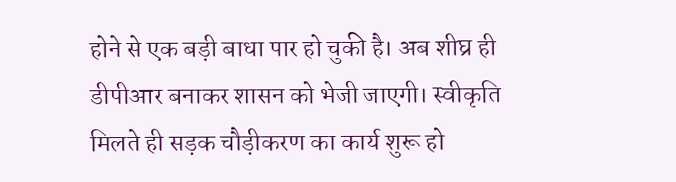होने से एक बड़ी बाधा पार हो चुकी है। अब शीघ्र ही डीपीआर बनाकर शासन को भेजी जाएगी। स्वीकृति मिलते ही सड़क चौड़ीकरण का कार्य शुरू हो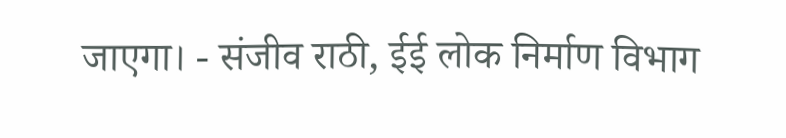जाएगा। - संजीव राठी, ईई लोक निर्माण विभाग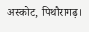अस्कोट, पिथौरागढ़।